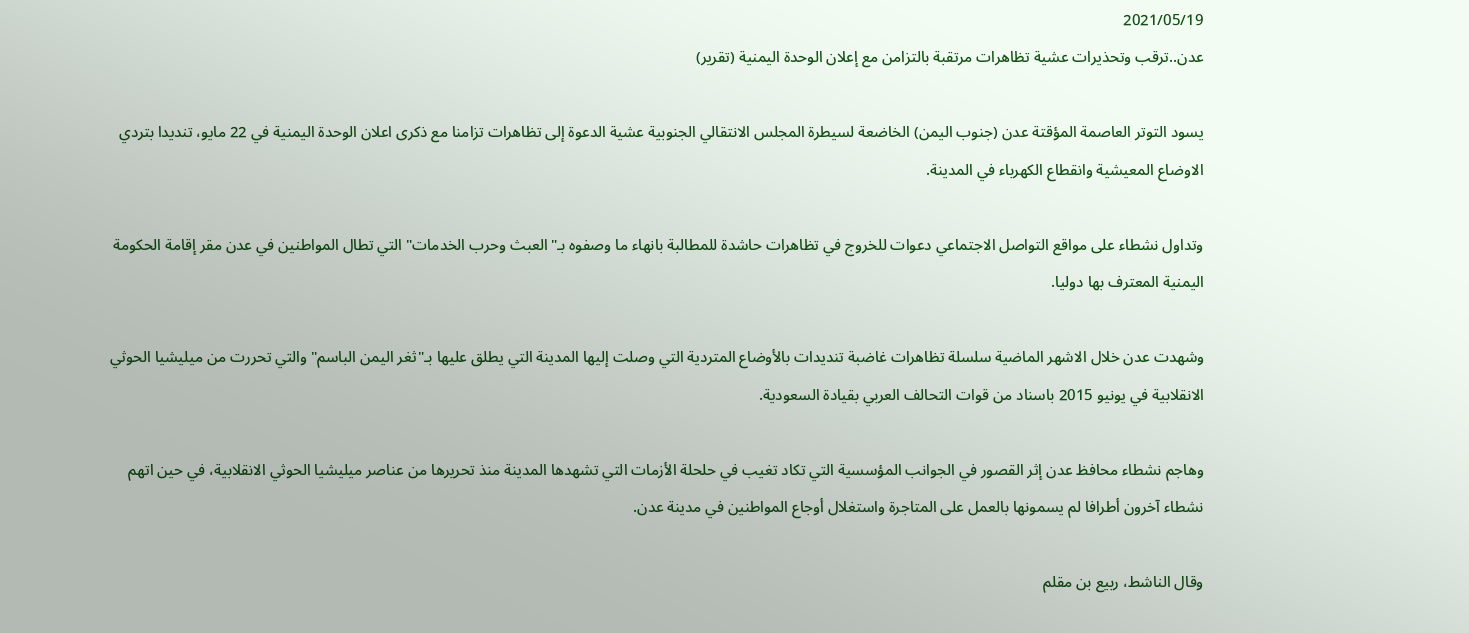2021/05/19
عدن..ترقب وتحذيرات عشية تظاهرات مرتقبة بالتزامن مع إعلان الوحدة اليمنية (تقرير)

يسود التوتر العاصمة المؤقتة عدن (جنوب اليمن) الخاضعة لسيطرة المجلس الانتقالي الجنوبية عشية الدعوة إلى تظاهرات تزامنا مع ذكرى اعلان الوحدة اليمنية في 22 مايو، تنديدا بتردي الاوضاع المعيشية وانقطاع الكهرباء في المدينة.

وتداول نشطاء على مواقع التواصل الاجتماعي دعوات للخروج في تظاهرات حاشدة للمطالبة بانهاء ما وصفوه بـ"العبث وحرب الخدمات" التي تطال المواطنين في عدن مقر إقامة الحكومة اليمنية المعترف بها دوليا.

وشهدت عدن خلال الاشهر الماضية سلسلة تظاهرات غاضبة تنديدات بالأوضاع المتردية التي وصلت إليها المدينة التي يطلق عليها بـ"ثغر اليمن الباسم" والتي تحررت من ميليشيا الحوثي الانقلابية في يونيو 2015 باسناد من قوات التحالف العربي بقيادة السعودية.

وهاجم نشطاء محافظ عدن إثر القصور في الجوانب المؤسسية التي تكاد تغيب في حلحلة الأزمات التي تشهدها المدينة منذ تحريرها من عناصر ميليشيا الحوثي الانقلابية، في حين اتهم نشطاء آخرون أطرافا لم يسمونها بالعمل على المتاجرة واستغلال أوجاع المواطنين في مدينة عدن.

وقال الناشط، ربيع بن مقلم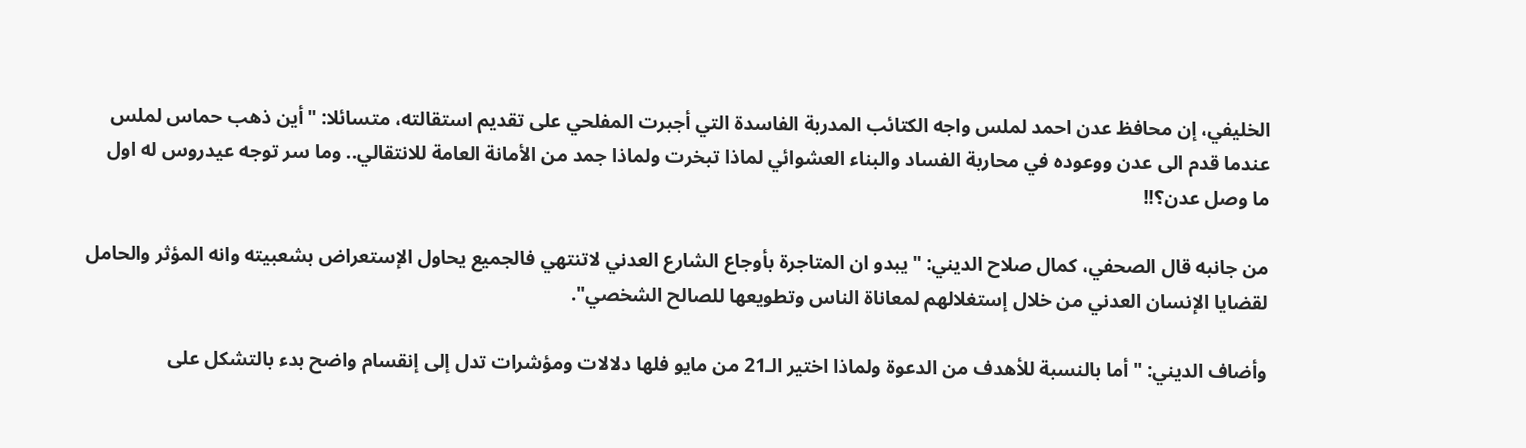الخليفي، إن محافظ عدن احمد لملس واجه الكتائب المدربة الفاسدة التي أجبرت المفلحي على تقديم استقالته، متسائلا: "أين ذهب حماس لملس عندما قدم الى عدن ووعوده في محاربة الفساد والبناء العشوائي لماذا تبخرت ولماذا جمد من الأمانة العامة للانتقالي.. وما سر توجه عيدروس له اول ما وصل عدن؟!!

من جانبه قال الصحفي، كمال صلاح الديني: "يبدو ان المتاجرة بأوجاع الشارع العدني لاتنتهي فالجميع يحاول الإستعراض بشعبيته وانه المؤثر والحامل لقضايا الإنسان العدني من خلال إستغلالهم لمعاناة الناس وتطويعها للصالح الشخصي".

وأضاف الديني: "أما بالنسبة للأهدف من الدعوة ولماذا اختير الـ21 من مايو فلها دلالات ومؤشرات تدل إلى إنقسام واضح بدء بالتشكل على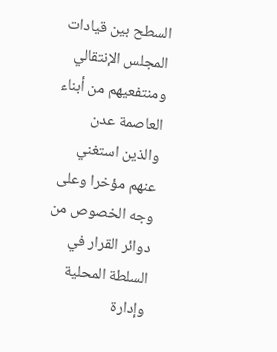السطح بين قيادات المجلس الإنتقالي ومنتفعيهم من أبناء العاصمة عدن والذين استغني عنهم مؤخرا وعلى وجه الخصوص من دوائر القرار في السلطة المحلية وإدارة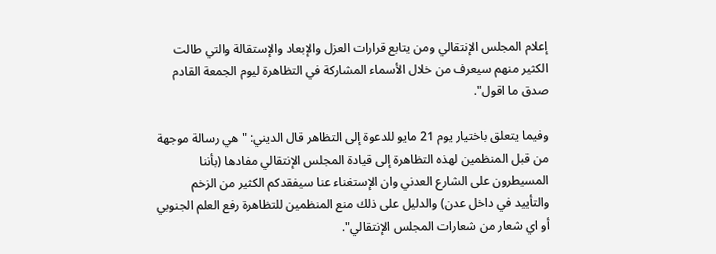إعلام المجلس الإنتقالي ومن يتابع قرارات العزل والإبعاد والإستقالة والتي طالت الكثير منهم سيعرف من خلال الأسماء المشاركة في التظاهرة ليوم الجمعة القادم صدق ما اقول".

وفيما يتعلق باختيار يوم 21 مايو للدعوة إلى التظاهر قال الديني: "هي رسالة موجهة من قبل المنظمين لهذه التظاهرة إلى قيادة المجلس الإنتقالي مفادها (بأننا المسيطرون على الشارع العدني وان الإستغناء عنا سيفقدكم الكثير من الزخم والتأييد في داخل عدن) والدليل على ذلك منع المنظمين للتظاهرة رفع العلم الجنوبي أو اي شعار من شعارات المجلس الإنتقالي".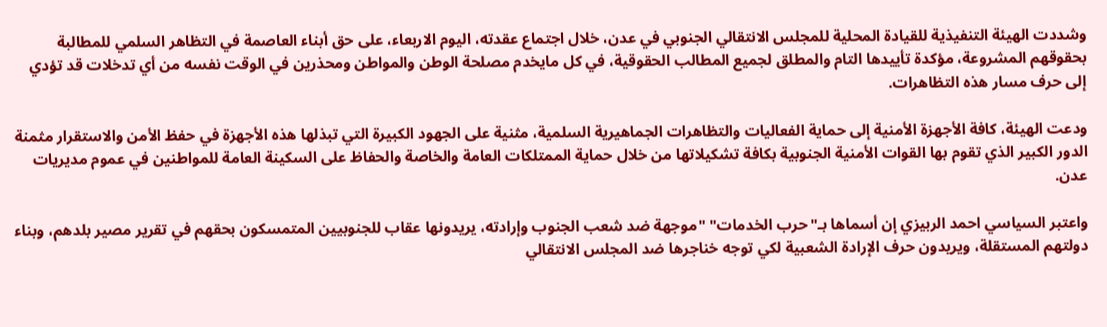وشددت الهيئة التنفيذية للقيادة المحلية للمجلس الانتقالي الجنوبي في عدن، خلال اجتماع عقدته، اليوم الاربعاء، على حق أبناء العاصمة في التظاهر السلمي للمطالبة بحقوقهم المشروعة، مؤكدة تأييدها التام والمطلق لجميع المطالب الحقوقية، في كل مايخدم مصلحة الوطن والمواطن ومحذرين في الوقت نفسه من أي تدخلات قد تؤدي إلى حرف مسار هذه التظاهرات.

ودعت الهيئة، كافة الأجهزة الأمنية إلى حماية الفعاليات والتظاهرات الجماهيرية السلمية، مثنية على الجهود الكبيرة التي تبذلها هذه الأجهزة في حفظ الأمن والاستقرار مثمنة الدور الكبير الذي تقوم بها القوات الأمنية الجنوبية بكافة تشكيلاتها من خلال حماية الممتلكات العامة والخاصة والحفاظ على السكينة العامة للمواطنين في عموم مديريات عدن.

واعتبر السياسي احمد الربيزي إن أسماها بـ"حرب الخدمات" "موجهة ضد شعب الجنوب وإرادته، يريدونها عقاب للجنوبيين المتمسكون بحقهم في تقرير مصير بلدهم، وبناء دولتهم المستقلة، ويريدون حرف الإرادة الشعبية لكي توجه خناجرها ضد المجلس الانتقالي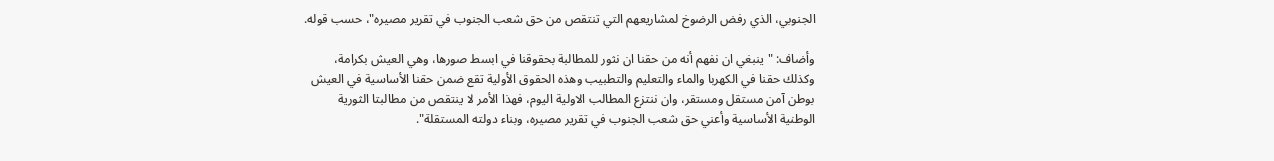الجنوبي، الذي رفض الرضوخ لمشاريعهم التي تنتقص من حق شعب الجنوب في تقرير مصيره"، حسب قوله.

وأضاف: "ينبغي ان نفهم أنه من حقنا ان نثور للمطالبة بحقوقنا في ابسط صورها، وهي العيش بكرامة، وكذلك حقنا في الكهربا والماء والتعليم والتطبيب وهذه الحقوق الأولية تقع ضمن حقنا الأساسية في العيش بوطن آمن مستقل ومستقر، وان ننتزع المطالب الاولية اليوم، فهذا الأمر لا ينتقص من مطالبتا الثورية الوطنية الأساسية وأعني حق شعب الجنوب في تقرير مصيره، وبناء دولته المستقلة".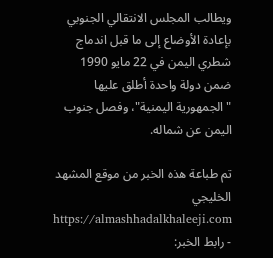ويطالب المجلس الانتقالي الجنوبي بإعادة الأوضاع إلى ما قبل اندماج شطري اليمن في 22 مايو 1990 ضمن دولة واحدة أطلق عليها "الجمهورية اليمنية"، وفصل جنوب اليمن عن شماله.

تم طباعة هذه الخبر من موقع المشهد الخليجي https://almashhadalkhaleeji.com - رابط الخبر: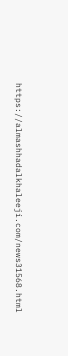https://almashhadalkhaleeji.com/news31568.html